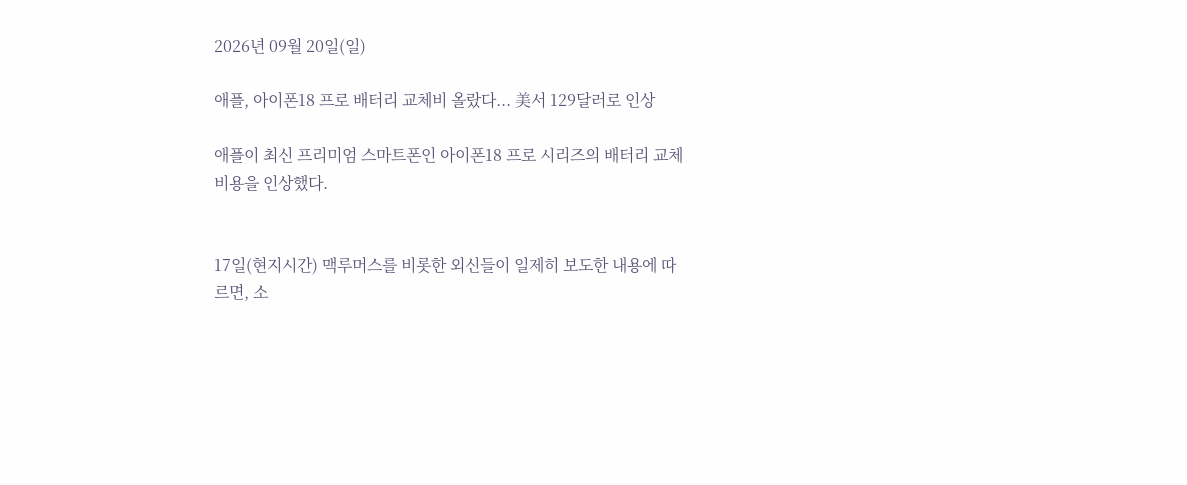2026년 09월 20일(일)

애플, 아이폰18 프로 배터리 교체비 올랐다... 美서 129달러로 인상

애플이 최신 프리미엄 스마트폰인 아이폰18 프로 시리즈의 배터리 교체 비용을 인상했다.


17일(현지시간) 맥루머스를 비롯한 외신들이 일제히 보도한 내용에 따르면, 소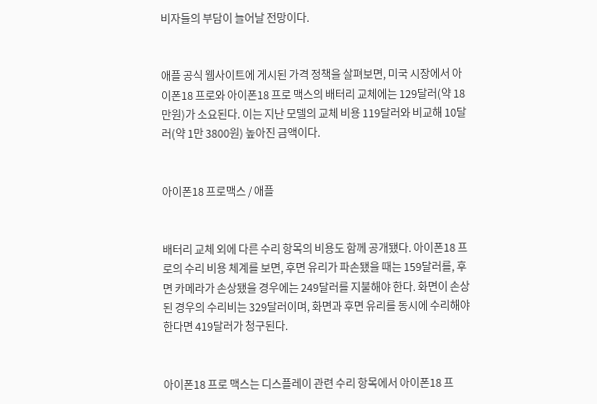비자들의 부담이 늘어날 전망이다.


애플 공식 웹사이트에 게시된 가격 정책을 살펴보면, 미국 시장에서 아이폰18 프로와 아이폰18 프로 맥스의 배터리 교체에는 129달러(약 18만원)가 소요된다. 이는 지난 모델의 교체 비용 119달러와 비교해 10달러(약 1만 3800원) 높아진 금액이다.


아이폰18 프로맥스 / 애플


배터리 교체 외에 다른 수리 항목의 비용도 함께 공개됐다. 아이폰18 프로의 수리 비용 체계를 보면, 후면 유리가 파손됐을 때는 159달러를, 후면 카메라가 손상됐을 경우에는 249달러를 지불해야 한다. 화면이 손상된 경우의 수리비는 329달러이며, 화면과 후면 유리를 동시에 수리해야 한다면 419달러가 청구된다.


아이폰18 프로 맥스는 디스플레이 관련 수리 항목에서 아이폰18 프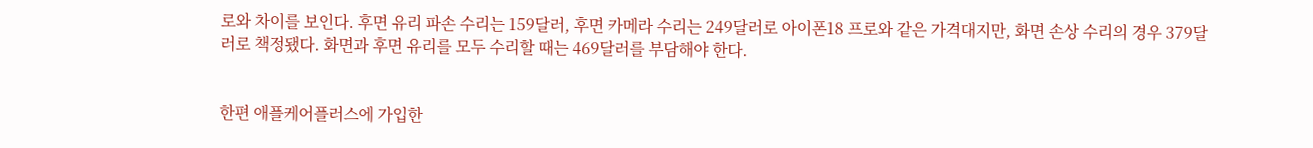로와 차이를 보인다. 후면 유리 파손 수리는 159달러, 후면 카메라 수리는 249달러로 아이폰18 프로와 같은 가격대지만, 화면 손상 수리의 경우 379달러로 책정됐다. 화면과 후면 유리를 모두 수리할 때는 469달러를 부담해야 한다.


한편 애플케어플러스에 가입한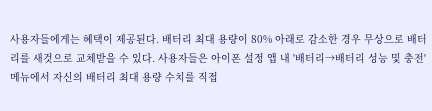사용자들에게는 혜택이 제공된다. 배터리 최대 용량이 80% 아래로 감소한 경우 무상으로 배터리를 새것으로 교체받을 수 있다. 사용자들은 아이폰 설정 앱 내 '배터리→배터리 성능 및 충전' 메뉴에서 자신의 배터리 최대 용량 수치를 직접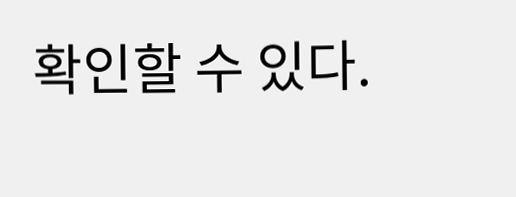확인할 수 있다.